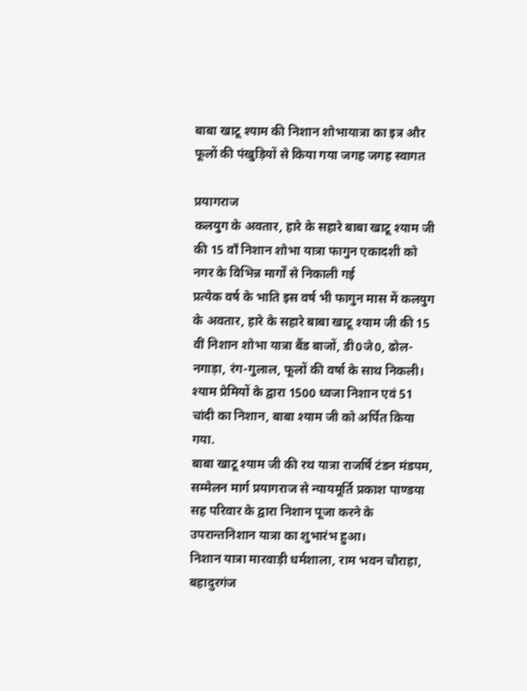बाबा खाटू श्याम की निशान शोभायात्रा का इत्र और फूलों की पंखुड़ियों से किया गया जगह जगह स्वागत

प्रयागराज
कलयुग के अवतार, हारे के सहारे बाबा खाटू श्याम जी की 15 वाँ निशान शोभा यात्रा फागुन एकादशी को नगर के विभिन्न मार्गों से निकाली गई
प्रत्येक वर्ष के भाति इस वर्ष भी फागुन मास में कलयुग के अवतार, हारे के सहारे बाबा खाटू श्याम जी की 15 वीं निशान शोभा यात्रा बैंड बाजों, डी0जे0, ढोल-नगाड़ा, रंग-गुलाल, फूलों की वर्षा के साथ निकली।
श्याम प्रेमियों के द्वारा 1500 ध्वजा निशान एवं 51 चांदी का निशान, बाबा श्याम जी को अर्पित किया गया.
बाबा खाटू श्याम जी की रथ यात्रा राजर्षि टंडन मंडपम, सम्मेलन मार्ग प्रयागराज से न्यायमूर्ति प्रकाश पाण्डया सह परिवार के द्वारा निशान पूजा करने के उपरान्तनिशान यात्रा का शुभारंभ हुआ।
निशान यात्रा मारवाड़ी धर्मशाला, राम भवन चौराहा, बहादुरगंज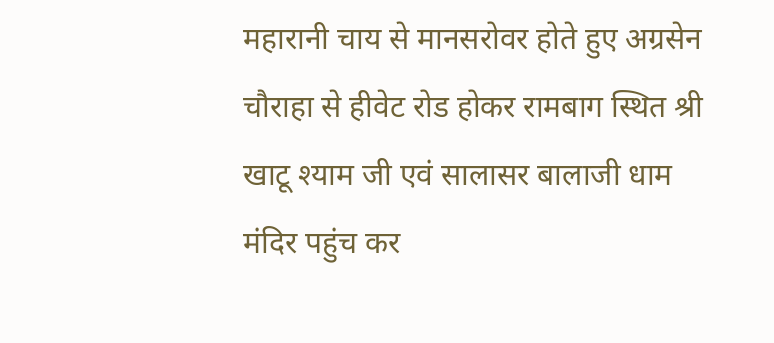महारानी चाय से मानसरोवर होते हुए अग्रसेन चौराहा से हीवेट रोड होकर रामबाग स्थित श्री खाटू श्याम जी एवं सालासर बालाजी धाम मंदिर पहुंच कर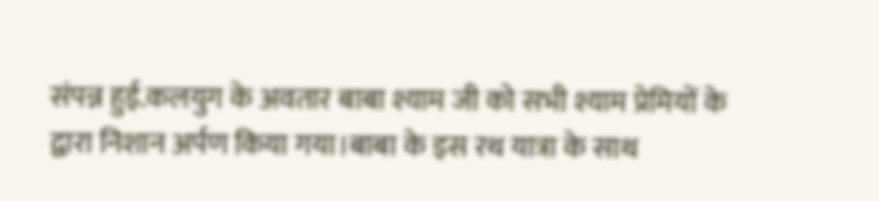संपन्न हुई.कलयुग के अवतार बाबा श्याम जी को सभी श्याम प्रेमियों के द्वारा निशान अर्पण किया गया।बाबा के इस रथ यात्रा के साथ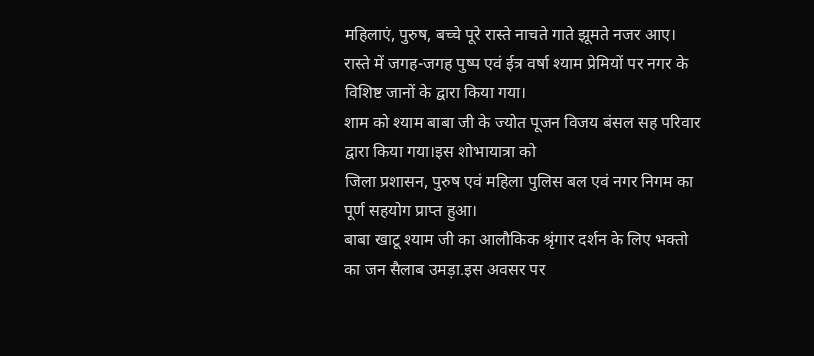महिलाएं, पुरुष, बच्चे पूरे रास्ते नाचते गाते झूमते नजर आए।
रास्ते में जगह-जगह पुष्प एवं ईत्र वर्षा श्याम प्रेमियों पर नगर के विशिष्ट जानों के द्वारा किया गया।
शाम को श्याम बाबा जी के ज्योत पूजन विजय बंसल सह परिवार द्वारा किया गया।इस शोभायात्रा को
जिला प्रशासन, पुरुष एवं महिला पुलिस बल एवं नगर निगम का पूर्ण सहयोग प्राप्त हुआ।
बाबा खाटू श्याम जी का आलौकिक श्रृंगार दर्शन के लिए भक्तो का जन सैलाब उमड़ा.इस अवसर पर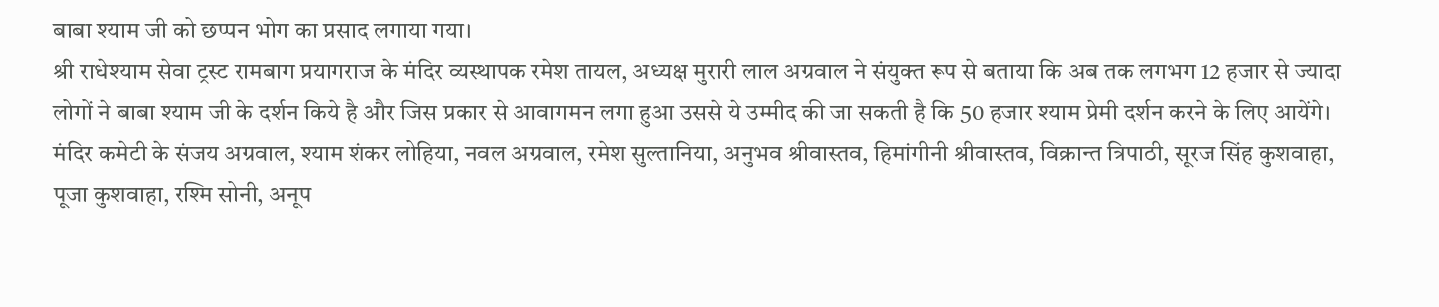बाबा श्याम जी को छप्पन भोग का प्रसाद लगाया गया।
श्री राधेश्याम सेवा ट्रस्ट रामबाग प्रयागराज के मंदिर व्यस्थापक रमेश तायल, अध्यक्ष मुरारी लाल अग्रवाल ने संयुक्त रूप से बताया कि अब तक लगभग 12 हजार से ज्यादा लोगों ने बाबा श्याम जी के दर्शन किये है और जिस प्रकार से आवागमन लगा हुआ उससे ये उम्मीद की जा सकती है कि 50 हजार श्याम प्रेमी दर्शन करने के लिए आयेंगे।
मंदिर कमेटी के संजय अग्रवाल, श्याम शंकर लोहिया, नवल अग्रवाल, रमेश सुल्तानिया, अनुभव श्रीवास्तव, हिमांगीनी श्रीवास्तव, विक्रान्त त्रिपाठी, सूरज सिंह कुशवाहा, पूजा कुशवाहा, रश्मि सोनी, अनूप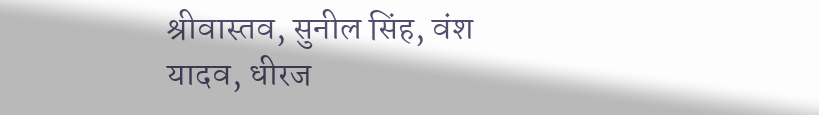श्रीवास्तव, सुनील सिंह, वंश यादव, धीरज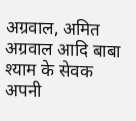अग्रवाल, अमित अग्रवाल आदि बाबा श्याम के सेवक अपनी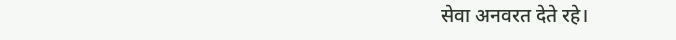सेवा अनवरत देते रहे।